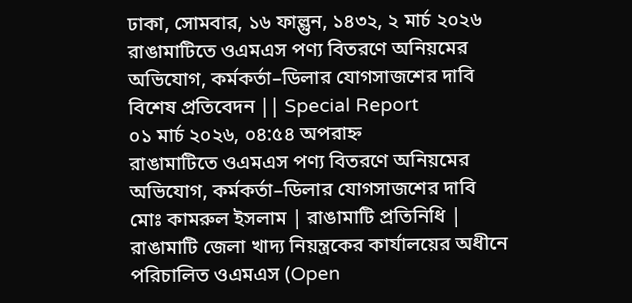ঢাকা, সোমবার, ১৬ ফাল্গুন, ১৪৩২, ২ মার্চ ২০২৬
রাঙামাটিতে ওএমএস পণ্য বিতরণে অনিয়মের অভিযোগ, কর্মকর্তা–ডিলার যোগসাজশের দাবি
বিশেষ প্রতিবেদন || Special Report
০১ মার্চ ২০২৬, ০৪:৫৪ অপরাহ্ন
রাঙামাটিতে ওএমএস পণ্য বিতরণে অনিয়মের অভিযোগ, কর্মকর্তা–ডিলার যোগসাজশের দাবি
মোঃ কামরুল ইসলাম | রাঙামাটি প্রতিনিধি |
রাঙামাটি জেলা খাদ্য নিয়ন্ত্রকের কার্যালয়ের অধীনে পরিচালিত ওএমএস (Open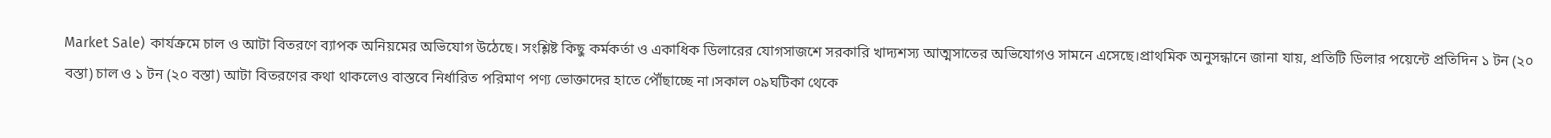Market Sale) কার্যক্রমে চাল ও আটা বিতরণে ব্যাপক অনিয়মের অভিযোগ উঠেছে। সংশ্লিষ্ট কিছু কর্মকর্তা ও একাধিক ডিলারের যোগসাজশে সরকারি খাদ্যশস্য আত্মসাতের অভিযোগও সামনে এসেছে।প্রাথমিক অনুসন্ধানে জানা যায়, প্রতিটি ডিলার পয়েন্টে প্রতিদিন ১ টন (২০ বস্তা) চাল ও ১ টন (২০ বস্তা) আটা বিতরণের কথা থাকলেও বাস্তবে নির্ধারিত পরিমাণ পণ্য ভোক্তাদের হাতে পৌঁছাচ্ছে না।সকাল ০৯ঘটিকা থেকে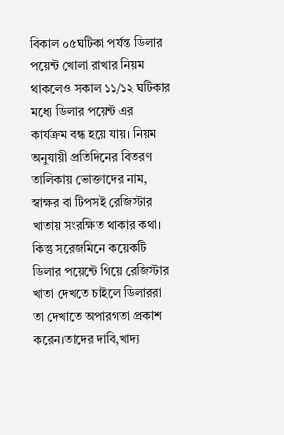বিকাল ০৫ঘটিকা পর্যন্ত ডিলার পয়েন্ট খোলা রাখার নিয়ম থাকলেও সকাল ১১/১২ ঘটিকার মধ্যে ডিলার পয়েন্ট এর কার্যক্রম বন্ধ হয়ে যায়। নিয়ম অনুযায়ী প্রতিদিনের বিতরণ তালিকায় ভোক্তাদের নাম, স্বাক্ষর বা টিপসই রেজিস্টার খাতায় সংরক্ষিত থাকার কথা।
কিন্তু সরেজমিনে কয়েকটি ডিলার পয়েন্টে গিয়ে রেজিস্টার খাতা দেখতে চাইলে ডিলাররা তা দেখাতে অপারগতা প্রকাশ করেন।তাদের দাবি,খাদ্য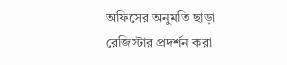অফিসের অনুমতি ছাড়া রেজিস্টার প্রদর্শন করা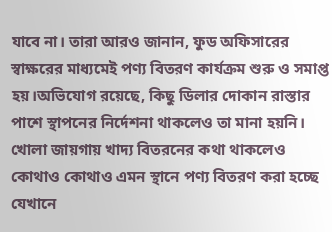যাবে না। তারা আরও জানান, ফুড অফিসারের স্বাক্ষরের মাধ্যমেই পণ্য বিতরণ কার্যক্রম শুরু ও সমাপ্ত হয়।অভিযোগ রয়েছে, কিছু ডিলার দোকান রাস্তার পাশে স্থাপনের নির্দেশনা থাকলেও তা মানা হয়নি। খোলা জায়গায় খাদ্য বিতরনের কথা থাকলেও কোথাও কোথাও এমন স্থানে পণ্য বিতরণ করা হচ্ছে যেখানে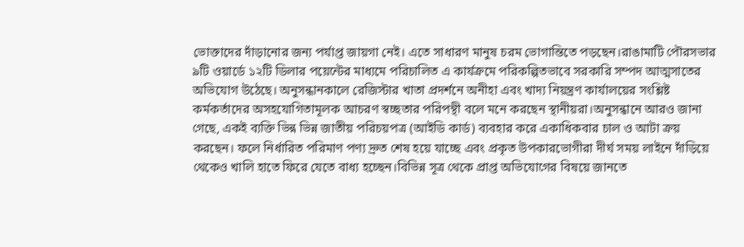ভোক্তাদের দাঁড়ানোর জন্য পর্যাপ্ত জায়গা নেই। এতে সাধারণ মানুষ চরম ভোগান্তিতে পড়ছেন।রাঙামাটি পৌরসভার ৯টি ওয়ার্ডে ১২টি ডিলার পয়েন্টের মাধ্যমে পরিচালিত এ কার্যক্রমে পরিকল্পিতভাবে সরকারি সম্পদ আত্মসাতের অভিযোগ উঠেছে। অনুসন্ধানকালে রেজিস্টার খাতা প্রদর্শনে অনীহা এবং খাদ্য নিয়ন্ত্রণ কার্যালয়ের সংশ্লিষ্ট কর্মকর্তাদের অসহযোগিতামূলক আচরণ স্বচ্ছতার পরিপন্থী বলে মনে করছেন স্থানীয়রা।অনুসন্ধানে আরও জানা গেছে, একই ব্যক্তি ভিন্ন ভিন্ন জাতীয় পরিচয়পত্র (আইডি কার্ড) ব্যবহার করে একাধিকবার চাল ও আটা ক্রয় করছেন। ফলে নির্ধারিত পরিমাণ পণ্য দ্রুত শেষ হয়ে যাচ্ছে এবং প্রকৃত উপকারভোগীরা দীর্ঘ সময় লাইনে দাঁড়িয়ে থেকেও খালি হাতে ফিরে যেতে বাধ্য হচ্ছেন।বিভিন্ন সূত্র থেকে প্রাপ্ত অভিযোগের বিষয়ে জানতে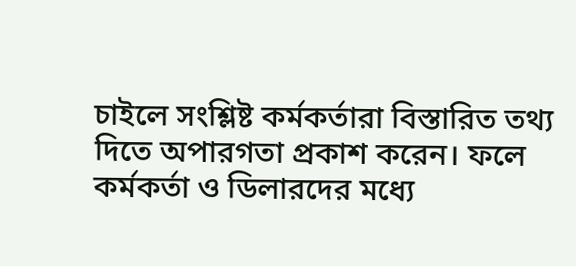চাইলে সংশ্লিষ্ট কর্মকর্তারা বিস্তারিত তথ্য দিতে অপারগতা প্রকাশ করেন। ফলে কর্মকর্তা ও ডিলারদের মধ্যে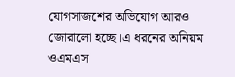যোগসাজশের অভিযোগ আরও জোরালো হচ্ছে।এ ধরনের অনিয়ম ওএমএস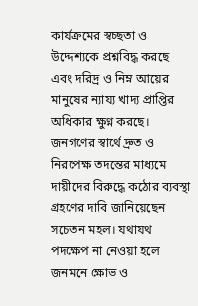কার্যক্রমের স্বচ্ছতা ও উদ্দেশ্যকে প্রশ্নবিদ্ধ করছে এবং দরিদ্র ও নিম্ন আয়ের মানুষের ন্যায্য খাদ্য প্রাপ্তির অধিকার ক্ষুণ্ন করছে। জনগণের স্বার্থে দ্রুত ও নিরপেক্ষ তদন্তের মাধ্যমে দায়ীদের বিরুদ্ধে কঠোর ব্যবস্থা গ্রহণের দাবি জানিয়েছেন সচেতন মহল। যথাযথ পদক্ষেপ না নেওয়া হলে জনমনে ক্ষোভ ও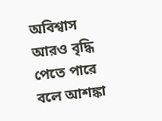অবিশ্বাস আরও বৃদ্ধি পেতে পারে বলে আশঙ্কা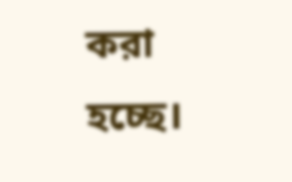করা হচ্ছে।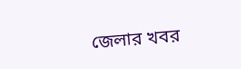জেলার খবর